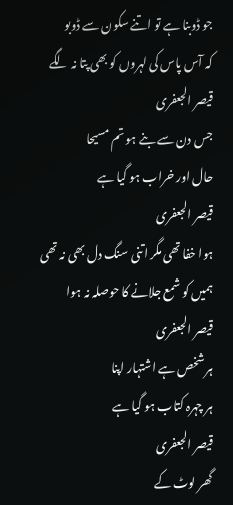جو ڈوبنا ہے تو اتنے سکون سے ڈوبو
کہ آس پاس کی لہروں کو بھی پتا نہ لگے
قیصر الجعفری
جس دن سے بنے ہو تم مسیحا
حال اور خراب ہو گیا ہے
قیصر الجعفری
ہوا خفا تھی مگر اتنی سنگ دل بھی نہ تھی
ہمیں کو شمع جلانے کا حوصلہ نہ ہوا
قیصر الجعفری
ہر شخص ہے اشتہار اپنا
ہر چہرہ کتاب ہو گیا ہے
قیصر الجعفری
گھر لوٹ کے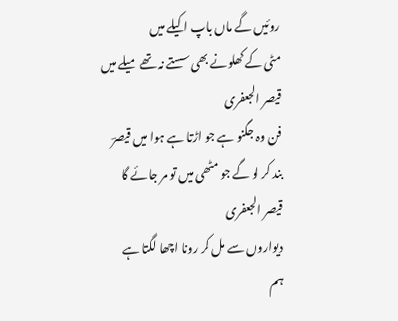روئیں گے ماں باپ اکیلے میں
مٹی کے کھلونے بھی سستے نہ تھے میلے میں
قیصر الجعفری
فن وہ جگنو ہے جو اڑتا ہے ہوا میں قیصرؔ
بند کر لو گے جو مٹھی میں تو مر جائے گا
قیصر الجعفری
دیواروں سے مل کر رونا اچھا لگتا ہے
ہم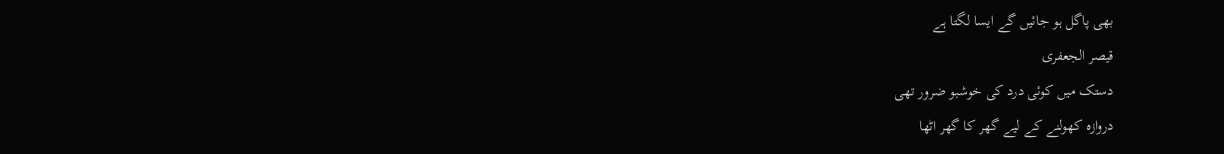بھی پاگل ہو جائیں گے ایسا لگتا ہے
قیصر الجعفری
دستک میں کوئی درد کی خوشبو ضرور تھی
دروازہ کھولنے کے لیے گھر کا گھر اٹھا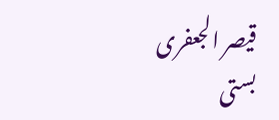قیصر الجعفری
بستی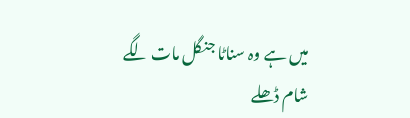میں ہے وہ سناٹا جنگل مات لگے
شام ڈھلے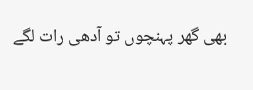بھی گھر پہنچوں تو آدھی رات لگے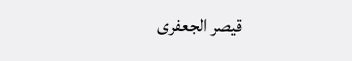قیصر الجعفری